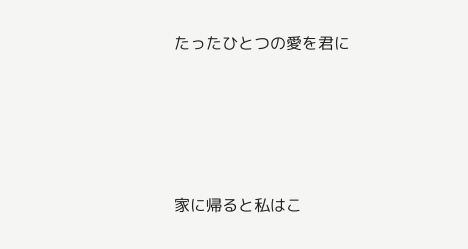たったひとつの愛を君に




家に帰ると私はこ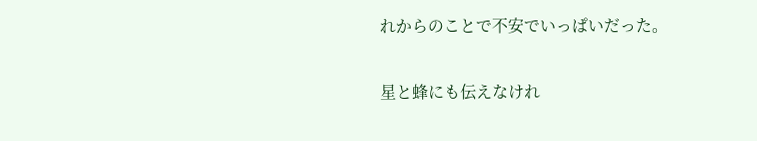れからのことで不安でいっぱいだった。

星と蜂にも伝えなけれ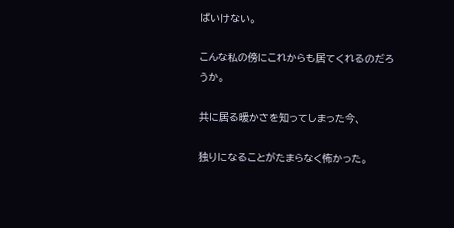ばいけない。

こんな私の傍にこれからも居てくれるのだろうか。

共に居る暖かさを知ってしまった今、

独りになることがたまらなく怖かった。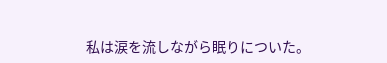私は涙を流しながら眠りについた。